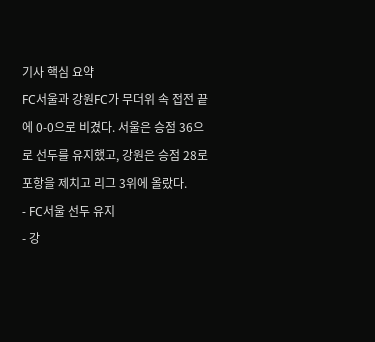기사 핵심 요약
FC서울과 강원FC가 무더위 속 접전 끝에 0-0으로 비겼다. 서울은 승점 36으로 선두를 유지했고, 강원은 승점 28로 포항을 제치고 리그 3위에 올랐다.
- FC서울 선두 유지
- 강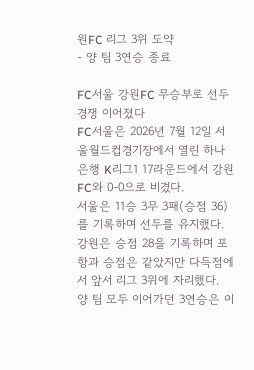원FC 리그 3위 도약
- 양 팀 3연승 종료

FC서울 강원FC 무승부로 선두 경쟁 이어졌다
FC서울은 2026년 7월 12일 서울월드컵경기장에서 열린 하나은행 K리그1 17라운드에서 강원FC와 0-0으로 비겼다.
서울은 11승 3무 3패(승점 36)를 기록하며 선두를 유지했다.
강원은 승점 28을 기록하며 포항과 승점은 같았지만 다득점에서 앞서 리그 3위에 자리했다.
양 팀 모두 이어가던 3연승은 이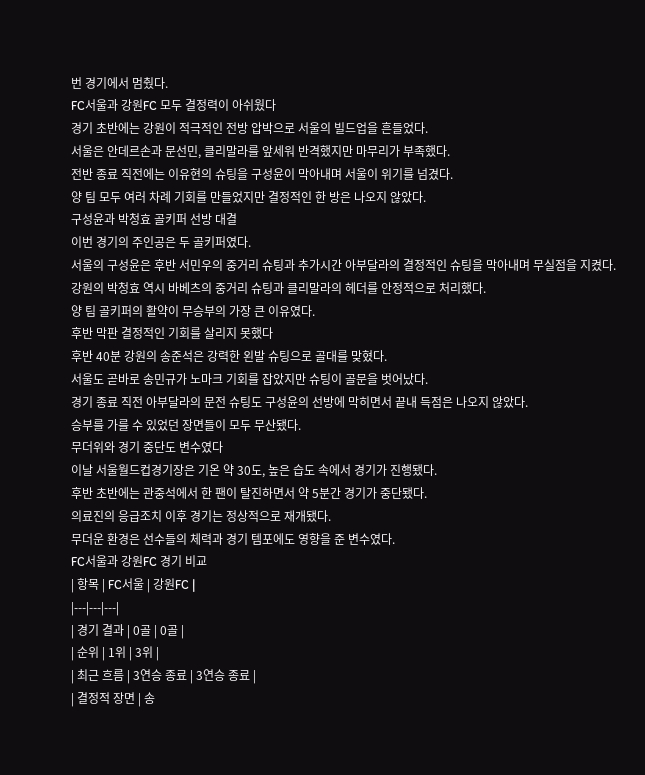번 경기에서 멈췄다.
FC서울과 강원FC 모두 결정력이 아쉬웠다
경기 초반에는 강원이 적극적인 전방 압박으로 서울의 빌드업을 흔들었다.
서울은 안데르손과 문선민, 클리말라를 앞세워 반격했지만 마무리가 부족했다.
전반 종료 직전에는 이유현의 슈팅을 구성윤이 막아내며 서울이 위기를 넘겼다.
양 팀 모두 여러 차례 기회를 만들었지만 결정적인 한 방은 나오지 않았다.
구성윤과 박청효 골키퍼 선방 대결
이번 경기의 주인공은 두 골키퍼였다.
서울의 구성윤은 후반 서민우의 중거리 슈팅과 추가시간 아부달라의 결정적인 슈팅을 막아내며 무실점을 지켰다.
강원의 박청효 역시 바베츠의 중거리 슈팅과 클리말라의 헤더를 안정적으로 처리했다.
양 팀 골키퍼의 활약이 무승부의 가장 큰 이유였다.
후반 막판 결정적인 기회를 살리지 못했다
후반 40분 강원의 송준석은 강력한 왼발 슈팅으로 골대를 맞혔다.
서울도 곧바로 송민규가 노마크 기회를 잡았지만 슈팅이 골문을 벗어났다.
경기 종료 직전 아부달라의 문전 슈팅도 구성윤의 선방에 막히면서 끝내 득점은 나오지 않았다.
승부를 가를 수 있었던 장면들이 모두 무산됐다.
무더위와 경기 중단도 변수였다
이날 서울월드컵경기장은 기온 약 30도, 높은 습도 속에서 경기가 진행됐다.
후반 초반에는 관중석에서 한 팬이 탈진하면서 약 5분간 경기가 중단됐다.
의료진의 응급조치 이후 경기는 정상적으로 재개됐다.
무더운 환경은 선수들의 체력과 경기 템포에도 영향을 준 변수였다.
FC서울과 강원FC 경기 비교
| 항목 | FC서울 | 강원FC |
|---|---|---|
| 경기 결과 | 0골 | 0골 |
| 순위 | 1위 | 3위 |
| 최근 흐름 | 3연승 종료 | 3연승 종료 |
| 결정적 장면 | 송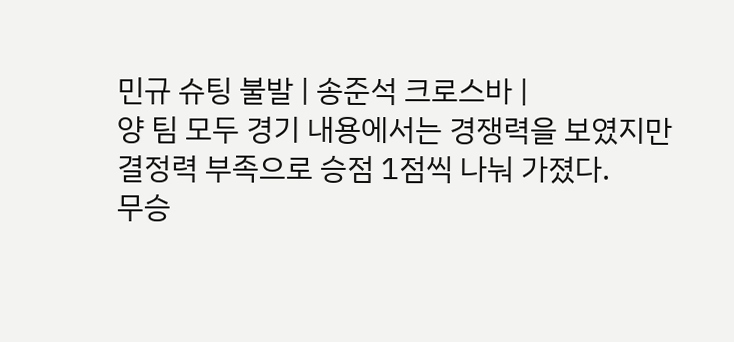민규 슈팅 불발 | 송준석 크로스바 |
양 팀 모두 경기 내용에서는 경쟁력을 보였지만 결정력 부족으로 승점 1점씩 나눠 가졌다.
무승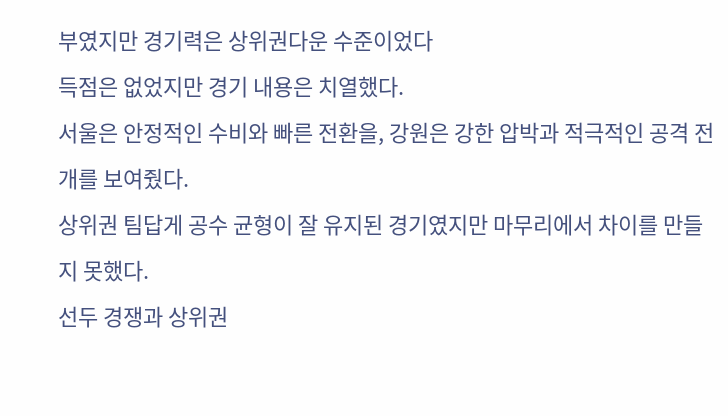부였지만 경기력은 상위권다운 수준이었다
득점은 없었지만 경기 내용은 치열했다.
서울은 안정적인 수비와 빠른 전환을, 강원은 강한 압박과 적극적인 공격 전개를 보여줬다.
상위권 팀답게 공수 균형이 잘 유지된 경기였지만 마무리에서 차이를 만들지 못했다.
선두 경쟁과 상위권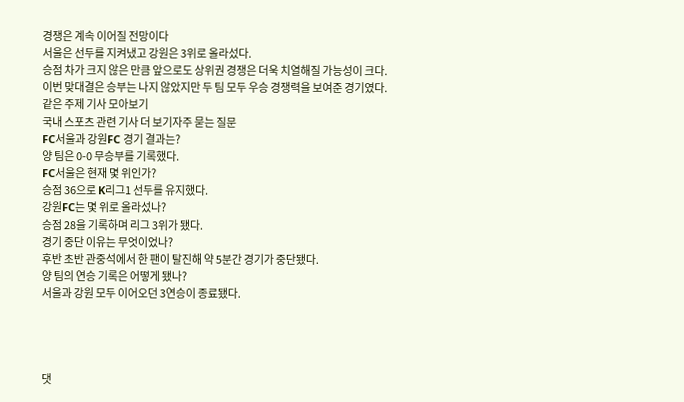경쟁은 계속 이어질 전망이다
서울은 선두를 지켜냈고 강원은 3위로 올라섰다.
승점 차가 크지 않은 만큼 앞으로도 상위권 경쟁은 더욱 치열해질 가능성이 크다.
이번 맞대결은 승부는 나지 않았지만 두 팀 모두 우승 경쟁력을 보여준 경기였다.
같은 주제 기사 모아보기
국내 스포츠 관련 기사 더 보기자주 묻는 질문
FC서울과 강원FC 경기 결과는?
양 팀은 0-0 무승부를 기록했다.
FC서울은 현재 몇 위인가?
승점 36으로 K리그1 선두를 유지했다.
강원FC는 몇 위로 올라섰나?
승점 28을 기록하며 리그 3위가 됐다.
경기 중단 이유는 무엇이었나?
후반 초반 관중석에서 한 팬이 탈진해 약 5분간 경기가 중단됐다.
양 팀의 연승 기록은 어떻게 됐나?
서울과 강원 모두 이어오던 3연승이 종료됐다.




댓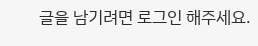글을 남기려면 로그인 해주세요.